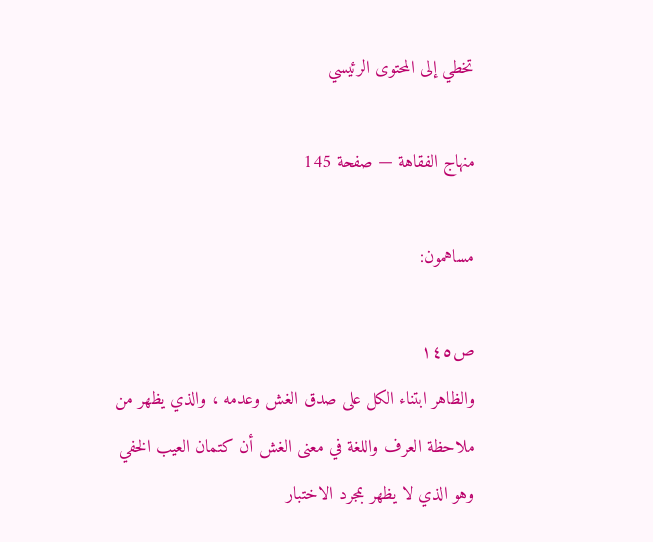تخطي إلى المحتوى الرئيسي

منهاج الفقاهة — صفحة 145

مساهمون:

ص١٤٥
والظاهر ابتناء الكل على صدق الغش وعدمه ، والذي يظهر من ملاحظة العرف واللغة في معنى الغش أن كتمان العيب الخفي وهو الذي لا يظهر بمجرد الاختبار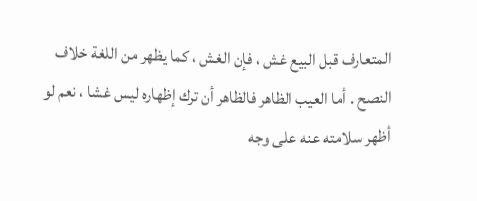المتعارف قبل البيع غش ، فإن الغش ، كما يظهر من اللغة خلاف النصح . أما العيب الظاهر فالظاهر أن ترك إظهاره ليس غشا ، نعم لو أظهر سلامته عنه على وجه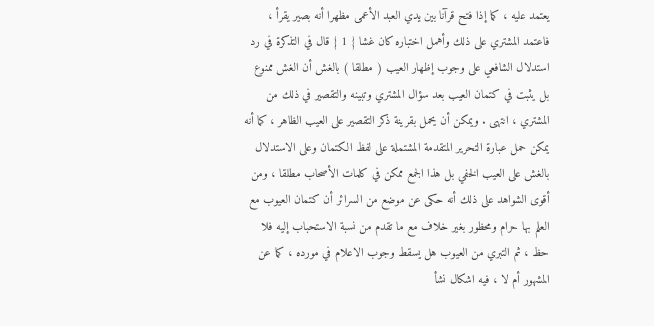يعتمد عليه ، كما إذا فتح قرآنا بين يدي العبد الأعمى مظهرا أنه بصير يقرأ ، فاعتمد المشتري على ذلك وأهمل اختباره كان غشا { 1 } قال في التذكرة في رد استدلال الشافعي على وجوب إظهار العيب ( مطلقا ) بالغش أن الغش ممنوع بل يثبت في كتمان العيب بعد سؤال المشتري وتبينه والتقصير في ذلك من المشتري ، انتهى . ويمكن أن يحمل بقرينة ذكر التقصير على العيب الظاهر ، كما أنه يمكن حمل عبارة التحرير المتقدمة المشتملة على لفظ الكتمان وعلى الاستدلال بالغش على العيب الخفي بل هذا الجمع ممكن في كلمات الأصحاب مطلقا ، ومن أقوى الشواهد على ذلك أنه حكى عن موضع من السرائر أن كتمان العيوب مع العلم بها حرام ومحظور بغير خلاف مع ما تقدم من نسبة الاستحباب إليه فلا حظ ، ثم التبري من العيوب هل يسقط وجوب الاعلام في مورده ، كما عن المشهور أم لا ، فيه اشكال نشأ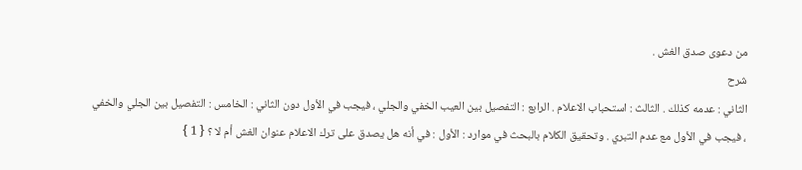من دعوى صدق الغش .
شرح
الثاني : عدمه كذلك . الثالث : استحباب الاعلام . الرابع : التفصيل بين العيب الخفي والجلي ، فيجب في الأول دون الثاني : الخامس : التفصيل بين الجلي والخفي ، فيجب في الأول مع عدم التبري . وتحقيق الكلام بالبحث في موارد : الأول : في أنه هل يصدق على ترك الاعلام عنوان الغش أم لا ؟ { 1 }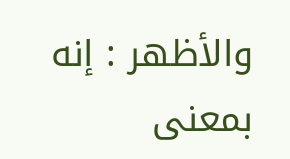والأظهر : إنه بمعنى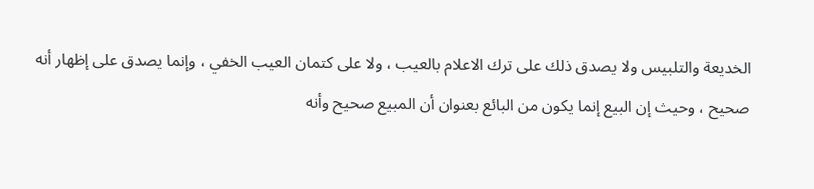الخديعة والتلبيس ولا يصدق ذلك على ترك الاعلام بالعيب ، ولا على كتمان العيب الخفي ، وإنما يصدق على إظهار أنه صحيح ، وحيث إن البيع إنما يكون من البائع بعنوان أن المبيع صحيح وأنه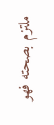ملتزم بصحته فهو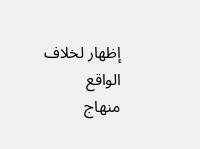إظهار لخلاف الواقع
منهاج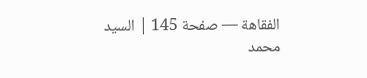الفقاهة — صفحة 145 | السيد محمد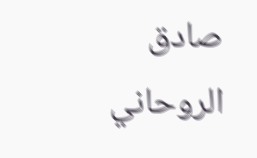صادق الروحاني